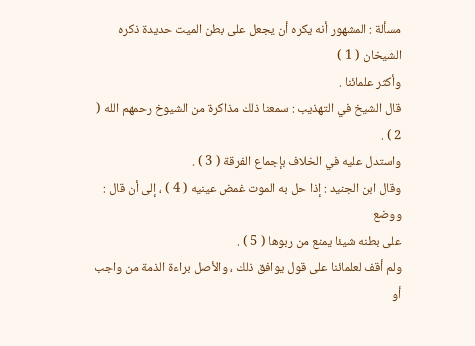مسألة : المشهور أنه يكره أن يجعل على بطن الميت حديدة ذكره الشيخان ( 1 )
وأكثر علمائنا .
قال الشيخ في التهذيب : سمعنا ذلك مذاكرة من الشيوخ رحمهم الله ( 2 ) .
واستدل عليه في الخلاف بإجماع الفرقة ( 3 ) .
وقال ابن الجنيد : إذا حل به الموت غمض عينيه ( 4 ) ، إلى أن قال : ووضع
على بطنه شيئا يمنع من ربوها ( 5 ) .
ولم أقف لعلمائنا على قول يوافق ذلك ، والأصل براءة الذمة من واجب
أو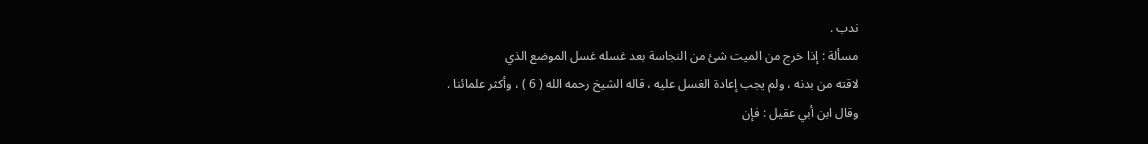ندب .
مسألة : إذا خرج من الميت شئ من النجاسة بعد غسله غسل الموضع الذي
لاقته من بدنه ، ولم يجب إعادة الغسل عليه ، قاله الشيخ رحمه الله ( 6 ) ، وأكثر علمائنا .
وقال ابن أبي عقيل : فإن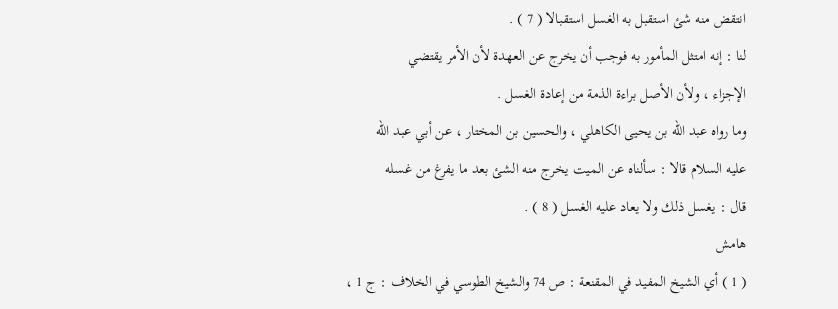انتقض منه شئ استقبل به الغسل استقبالا ( 7 ) .
لنا : إنه امتثل المأمور به فوجب أن يخرج عن العهدة لأن الأمر يقتضي
الإجزاء ، ولأن الأصل براءة الذمة من إعادة الغسل .
وما رواه عبد الله بن يحيى الكاهلي ، والحسين بن المختار ، عن أبي عبد الله
عليه السلام قالا : سألناه عن الميت يخرج منه الشئ بعد ما يفرغ من غسله
قال : يغسل ذلك ولا يعاد عليه الغسل ( 8 ) .
هامش
( 1 ) أي الشيخ المفيد في المقنعة : ص 74 والشيخ الطوسي في الخلاف : ج 1 ،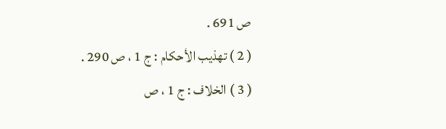ص 691 .
( 2 ) تهذيب الأحكام : ج 1 ، ص 290 .
( 3 ) الخلاف : ج 1 ، ص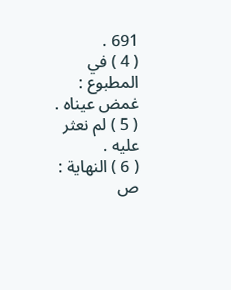691 .
( 4 ) في المطبوع : غمض عيناه .
( 5 ) لم نعثر عليه .
( 6 ) النهاية : ص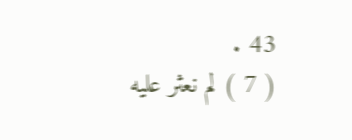43 .
( 7 ) لم نعثر عليه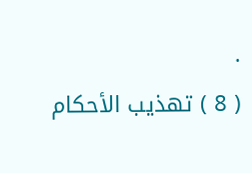.
( 8 ) تهذيب الأحكام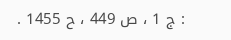: ج 1 ، ص 449 ، ح 1455 .